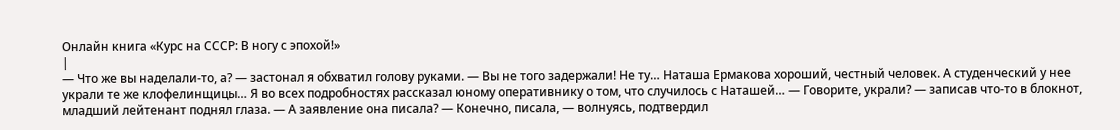Онлайн книга «Курс на СССР: В ногу с эпохой!»
|
— Что же вы наделали-то, а? — застонал я обхватил голову руками. — Вы не того задержали! Не ту… Наташа Ермакова хороший, честный человек. А студенческий у нее украли те же клофелинщицы… Я во всех подробностях рассказал юному оперативнику о том, что случилось с Наташей… — Говорите, украли? — записав что-то в блокнот, младший лейтенант поднял глаза. — А заявление она писала? — Конечно, писала, — волнуясь, подтвердил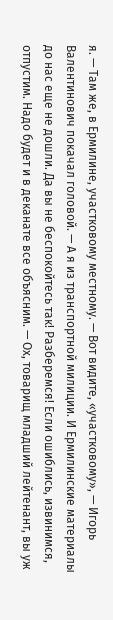я. — Там же, в Ермилине, участковому местному. — Вот видите, «участковому», — Игорь Валентинович покачал головой. — А я из транспортной милиции. И Ермилинские материалы до нас еще не дошли. Да вы не беспокойтесь так! Разберемся! Если ошиблись, извинимся, отпустим. Надо будет и в деканате все объясним. — Ох, товарищ младший лейтенант, вы уж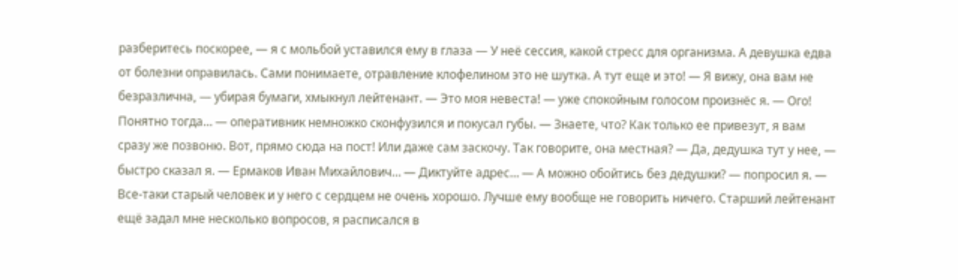разберитесь поскорее, — я с мольбой уставился ему в глаза — У неё сессия, какой стресс для организма. А девушка едва от болезни оправилась. Сами понимаете, отравление клофелином это не шутка. А тут еще и это! — Я вижу, она вам не безразлична, — убирая бумаги, хмыкнул лейтенант. — Это моя невеста! — уже спокойным голосом произнёс я. — Ого! Понятно тогда… — оперативник немножко сконфузился и покусал губы. — Знаете, что? Как только ее привезут, я вам сразу же позвоню. Вот, прямо сюда на пост! Или даже сам заскочу. Так говорите, она местная? — Да, дедушка тут у нее, — быстро сказал я. — Ермаков Иван Михайлович… — Диктуйте адрес… — А можно обойтись без дедушки? — попросил я. — Все-таки старый человек и у него с сердцем не очень хорошо. Лучше ему вообще не говорить ничего. Старший лейтенант ещё задал мне несколько вопросов, я расписался в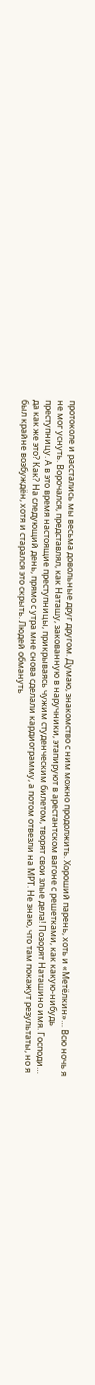протоколе и расстались мы весьма довольные друг другом. Думаю, знакомство с ним можно продолжить. Хороший парень, хоть и «Метёлкин»… Всю ночь я не мог уснуть. Ворочался, представлял, как Наташу, закованную в наручники, этапируют в арестантском вагоне с решетками, как какую-нибудь преступницу. А в это время настоящие преступницы, прикрываясь чужим студенческим билетом, творят свои злые дела! Позорят Наташино имя. Господи… да как же это? Как? На следующий день, прямо с утра мне снова сделали кардиограмму, а потом отвезли на МРТ. Не знаю, что там покажут результаты, но я был крайне возбуждён, хотя и старался это скрыть. Людей обмануть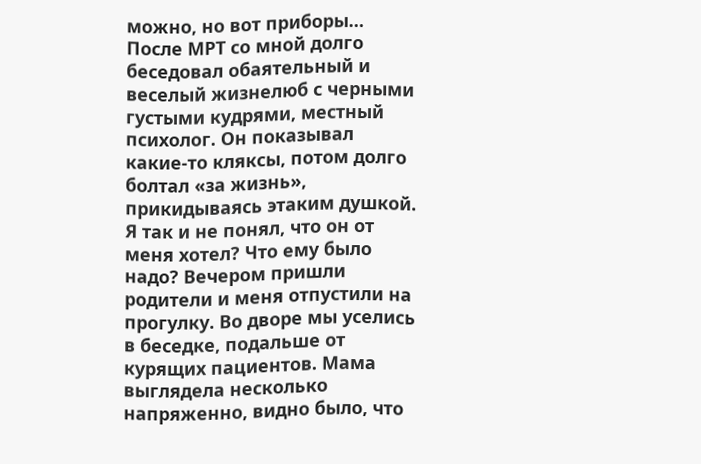можно, но вот приборы… После МРТ со мной долго беседовал обаятельный и веселый жизнелюб с черными густыми кудрями, местный психолог. Он показывал какие-то кляксы, потом долго болтал «за жизнь», прикидываясь этаким душкой. Я так и не понял, что он от меня хотел? Что ему было надо? Вечером пришли родители и меня отпустили на прогулку. Во дворе мы уселись в беседке, подальше от курящих пациентов. Мама выглядела несколько напряженно, видно было, что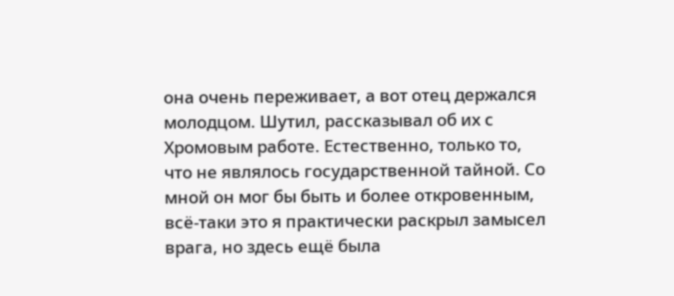она очень переживает, а вот отец держался молодцом. Шутил, рассказывал об их с Хромовым работе. Естественно, только то, что не являлось государственной тайной. Со мной он мог бы быть и более откровенным, всё-таки это я практически раскрыл замысел врага, но здесь ещё была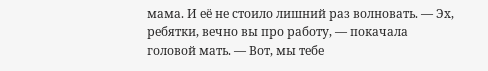мама. И её не стоило лишний раз волновать. — Эх, ребятки, вечно вы про работу, — покачала головой мать. — Вот, мы тебе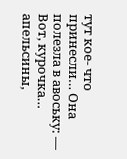тут кое- что принесли… Она полезла в авоську: — Вот, курочка… апельсины,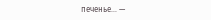печенье… —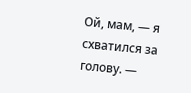Ой, мам, — я схватился за голову. —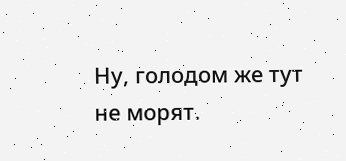Ну, голодом же тут не морят.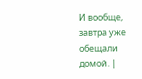И вообще, завтра уже обещали домой. |